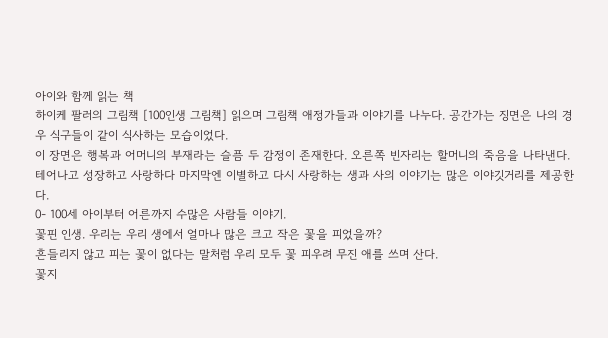아이와 함께 읽는 책
하이케 팔러의 그림책 [100인생 그림책] 읽으며 그림책 애정가들과 이야기를 나누다. 공간가는 징면은 나의 경우 식구들이 같이 식사하는 모습이었다.
이 장면은 행복과 어머니의 부재라는 슬픔 두 감정이 존재한다. 오른쪽 빈자리는 할머니의 죽음을 나타낸다.
테어나고 성장하고 사랑하다 마지막엔 이별하고 다시 사랑하는 생과 사의 이야기는 많은 이야깃거리를 제공한다.
0- 100세 아이부터 어른까지 수많은 사람들 이야기.
꽃핀 인생. 우리는 우리 생에서 얼마나 많은 크고 작은 꽃을 피었을까?
흔들리지 않고 피는 꽃이 없다는 말처럼 우리 모두 꽃 피우려 무진 애를 쓰며 산다.
꽃지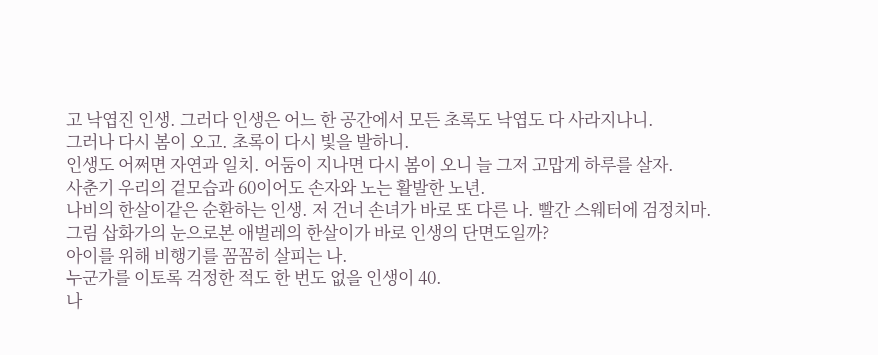고 낙엽진 인생. 그러다 인생은 어느 한 공간에서 모든 초록도 낙엽도 다 사라지나니.
그러나 다시 봄이 오고. 초록이 다시 빛을 발하니.
인생도 어쩌면 자연과 일치. 어둠이 지나면 다시 봄이 오니 늘 그저 고맙게 하루를 살자.
사춘기 우리의 겉모습과 60이어도 손자와 노는 활발한 노년.
나비의 한살이같은 순환하는 인생. 저 건너 손녀가 바로 또 다른 나. 빨간 스웨터에 검정치마.
그림 삽화가의 눈으로본 애벌레의 한살이가 바로 인생의 단면도일까?
아이를 위해 비행기를 꼼꼼히 살피는 나.
누군가를 이토록 걱정한 적도 한 번도 없을 인생이 40.
나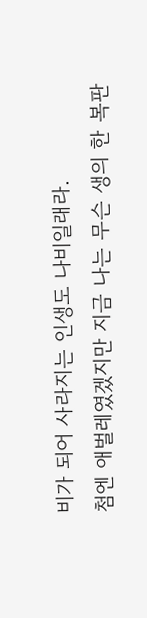비가 되어 사라지는 인생도 나비일래라.
첨엔 애벌레였겠지만 지금 나는 무슨 생의 한 복판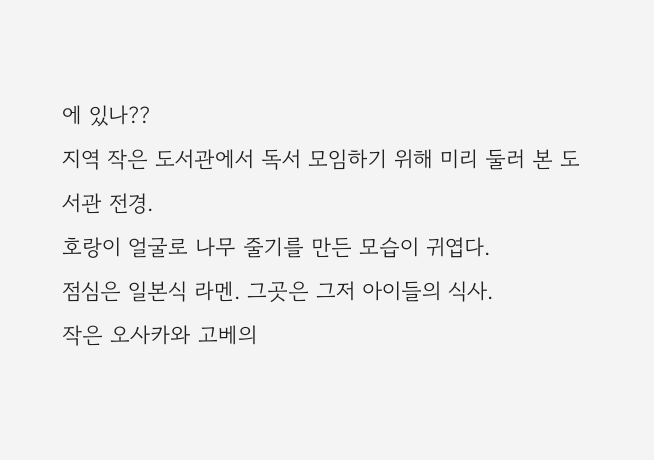에 있나??
지역 작은 도서관에서 독서 모임하기 위해 미리 둘러 본 도서관 전경.
호랑이 얼굴로 나무 줄기를 만든 모습이 귀엽다.
점심은 일본식 라멘. 그곳은 그저 아이들의 식사.
작은 오사카와 고베의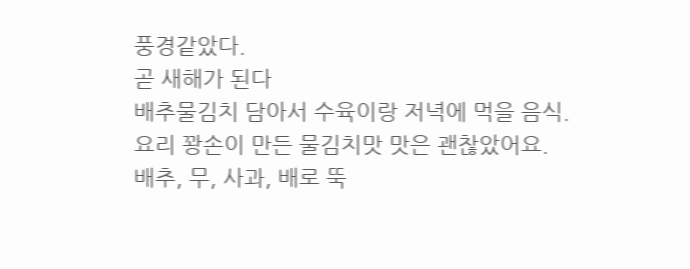풍경같았다.
곧 새해가 된다
배추물김치 담아서 수육이랑 저녁에 먹을 음식.
요리 꽝손이 만든 물김치맛 맛은 괜찮았어요.
배추, 무, 사과, 배로 뚝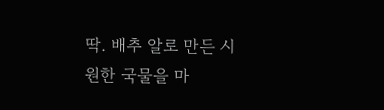딱. 배추 알로 만든 시원한 국물을 마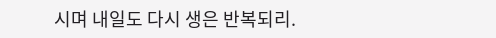시며 내일도 다시 생은 반복되리.